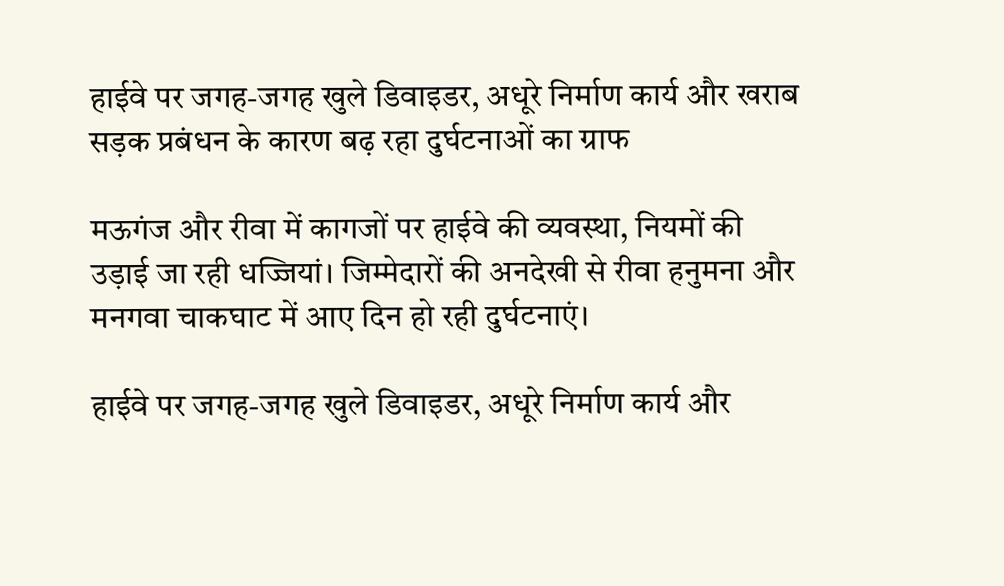हाईवे पर जगह-जगह खुले डिवाइडर, अधूरे निर्माण कार्य और खराब सड़क प्रबंधन के कारण बढ़ रहा दुर्घटनाओं का ग्राफ

मऊगंज और रीवा में कागजों पर हाईवे की व्यवस्था, नियमों की उड़ाई जा रही धज्जियां। जिम्मेदारों की अनदेखी से रीवा हनुमना और मनगवा चाकघाट में आए दिन हो रही दुर्घटनाएं।

हाईवे पर जगह-जगह खुले डिवाइडर, अधूरे निर्माण कार्य और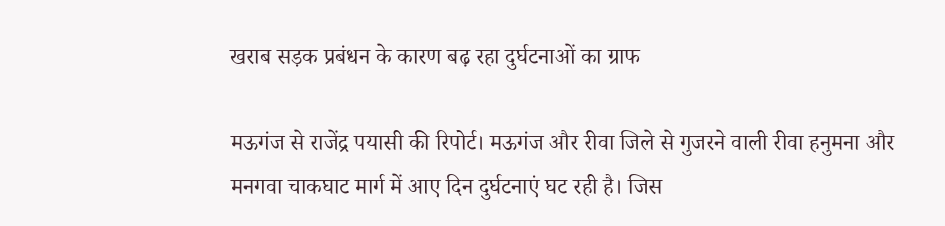खराब सड़क प्रबंधन के कारण बढ़ रहा दुर्घटनाओं का ग्राफ

मऊगंज से राजेंद्र पयासी की रिपोर्ट। मऊगंज और रीवा जिले से गुजरने वाली रीवा हनुमना और मनगवा चाकघाट मार्ग में आए दिन दुर्घटनाएं घट रही है। जिस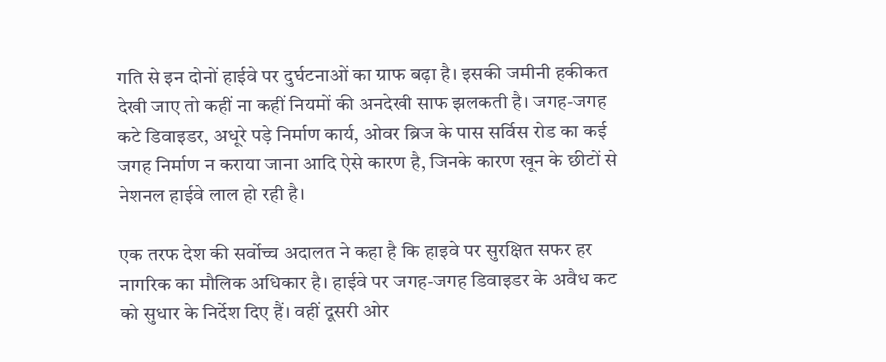गति से इन दोनों हाईवे पर दुर्घटनाओं का ग्राफ बढ़ा है। इसकी जमीनी हकीकत देखी जाए तो कहीं ना कहीं नियमों की अनदेखी साफ झलकती है। जगह-जगह कटे डिवाइडर, अधूरे पड़े निर्माण कार्य, ओवर ब्रिज के पास सर्विस रोड का कई जगह निर्माण न कराया जाना आदि ऐसे कारण है, जिनके कारण खून के छीटों से नेशनल हाईवे लाल हो रही है।

एक तरफ देश की सर्वोच्च अदालत ने कहा है कि हाइवे पर सुरक्षित सफर हर नागरिक का मौलिक अधिकार है। हाईवे पर जगह-जगह डिवाइडर के अवैध कट को सुधार के निर्देश दिए हैं। वहीं दूसरी ओर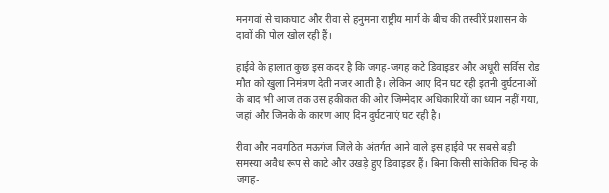मनगवां से चाकघाट और रीवा से हनुमना राष्ट्रीय मार्ग के बीच की तस्वीरें प्रशासन के दावों की पोल खोल रही हैं।

हाईवे के हालात कुछ इस कदर है कि जगह-जगह कटे डिवाइडर और अधूरी सर्विस रोड मौत को खुला निमंत्रण देती नजर आती है। लेकिन आए दिन घट रही इतनी दुर्घटनाओं के बाद भी आज तक उस हकीकत की ओर जिम्मेदार अधिकारियों का ध्यान नहीं गया, जहां और जिनके के कारण आए दिन दुर्घटनाएं घट रही है।

रीवा और नवगठित मऊगंज जिले के अंतर्गत आने वाले इस हाईवे पर सबसे बड़ी समस्या अवैध रूप से काटे और उखड़े हुए डिवाइडर हैं। बिना किसी सांकेतिक चिन्ह के जगह-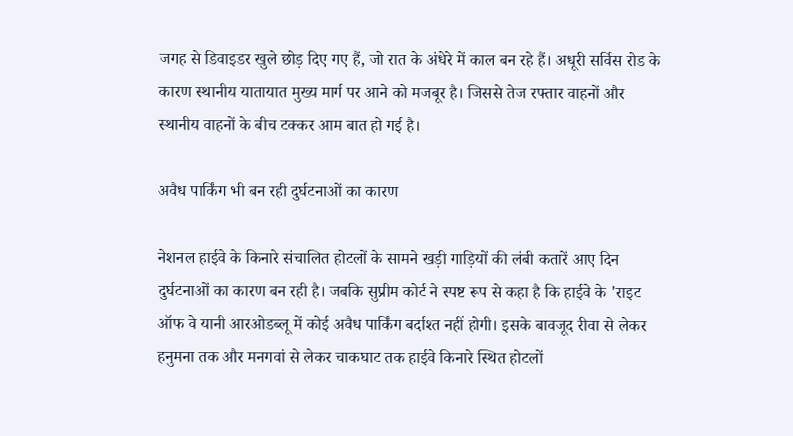जगह से डिवाइडर खुले छोड़ दिए गए हैं, जो रात के अंधेरे में काल बन रहे हैं। अधूरी सर्विस रोड के कारण स्थानीय यातायात मुख्य मार्ग पर आने को मजबूर है। जिससे तेज रफ्तार वाहनों और स्थानीय वाहनों के बीच टक्कर आम बात हो गई है।

अवैध पार्किंग भी बन रही दुर्घटनाओं का कारण

नेशनल हाईवे के किनारे संचालित होटलों के सामने खड़ी गाड़ियों की लंबी कतारें आए दिन दुर्घटनाओं का कारण बन रही है। जबकि सुप्रीम कोर्ट ने स्पष्ट रूप से कहा है कि हाईवे के 'राइट ऑफ वे यानी आरओडब्लू में कोई अवैध पार्किंग बर्दाश्त नहीं होगी। इसके बावजूद रीवा से लेकर हनुमना तक और मनगवां से लेकर चाकघाट तक हाईवे किनारे स्थित होटलों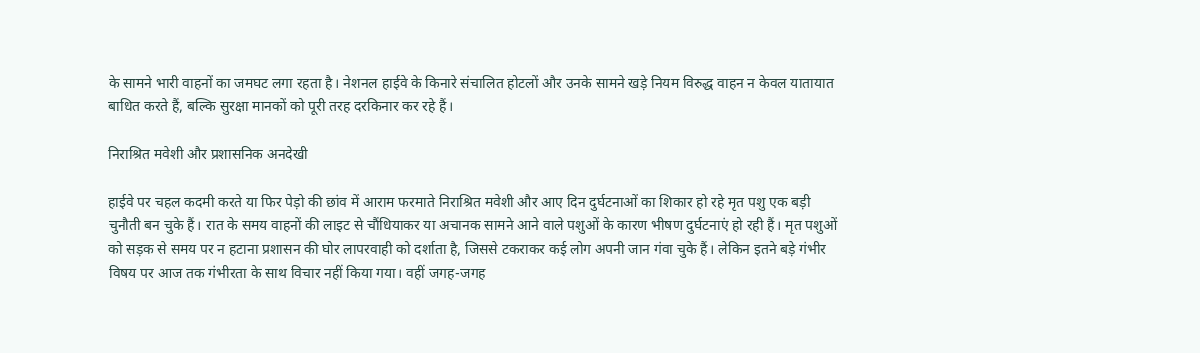के सामने भारी वाहनों का जमघट लगा रहता है। नेशनल हाईवे के किनारे संचालित होटलों और उनके सामने खड़े नियम विरुद्ध वाहन न केवल यातायात बाधित करते हैं, बल्कि सुरक्षा मानकों को पूरी तरह दरकिनार कर रहे हैं।

निराश्रित मवेशी और प्रशासनिक अनदेखी

हाईवे पर चहल कदमी करते या फिर पेड़ो की छांव में आराम फरमाते निराश्रित मवेशी और आए दिन दुर्घटनाओं का शिकार हो रहे मृत पशु एक बड़ी चुनौती बन चुके हैं। रात के समय वाहनों की लाइट से चौंधियाकर या अचानक सामने आने वाले पशुओं के कारण भीषण दुर्घटनाएं हो रही हैं। मृत पशुओं को सड़क से समय पर न हटाना प्रशासन की घोर लापरवाही को दर्शाता है, जिससे टकराकर कई लोग अपनी जान गंवा चुके हैं। लेकिन इतने बड़े गंभीर विषय पर आज तक गंभीरता के साथ विचार नहीं किया गया। वहीं जगह-जगह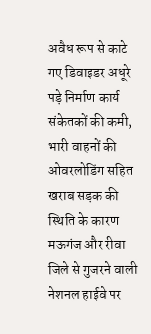अवैध रूप से काटे गए डिवाइडर अधूरे पड़े निर्माण कार्य संकेतकों की कमी, भारी वाहनों की ओवरलोडिंग सहित खराब सड़क की स्थिति के कारण मऊगंज और रीवा जिले से गुजरने वाली नेशनल हाईवे पर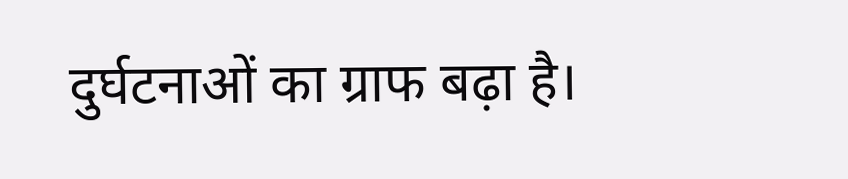दुर्घटनाओं का ग्राफ बढ़ा है।